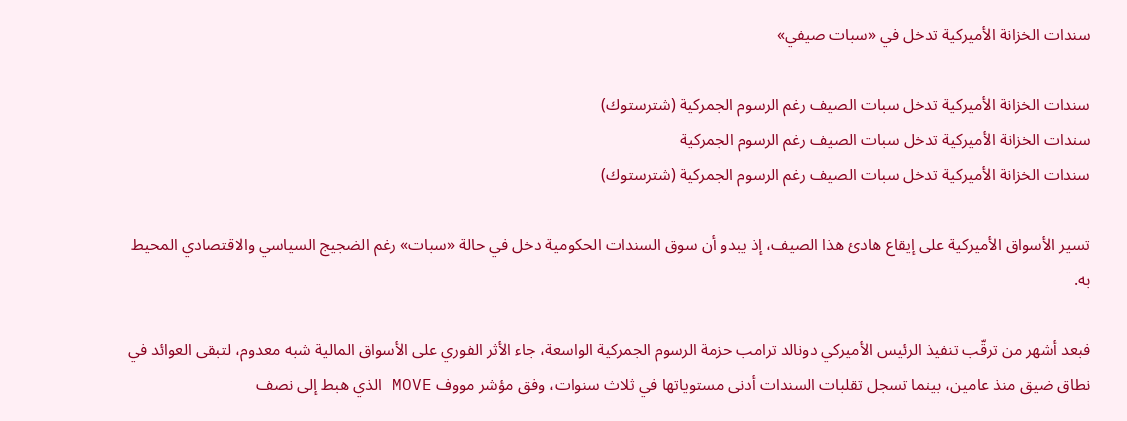سندات الخزانة الأميركية تدخل في «سبات صيفي»

سندات الخزانة الأميركية تدخل سبات الصيف رغم الرسوم الجمركية (شترستوك)
سندات الخزانة الأميركية تدخل سبات الصيف رغم الرسوم الجمركية
سندات الخزانة الأميركية تدخل سبات الصيف رغم الرسوم الجمركية (شترستوك)

تسير الأسواق الأميركية على إيقاع هادئ هذا الصيف، إذ يبدو أن سوق السندات الحكومية دخل في حالة «سبات» رغم الضجيج السياسي والاقتصادي المحيط به.

فبعد أشهر من ترقّب تنفيذ الرئيس الأميركي دونالد ترامب حزمة الرسوم الجمركية الواسعة، جاء الأثر الفوري على الأسواق المالية شبه معدوم، لتبقى العوائد في نطاق ضيق منذ عامين، بينما تسجل تقلبات السندات أدنى مستوياتها في ثلاث سنوات، وفق مؤشر مووف MOVE الذي هبط إلى نصف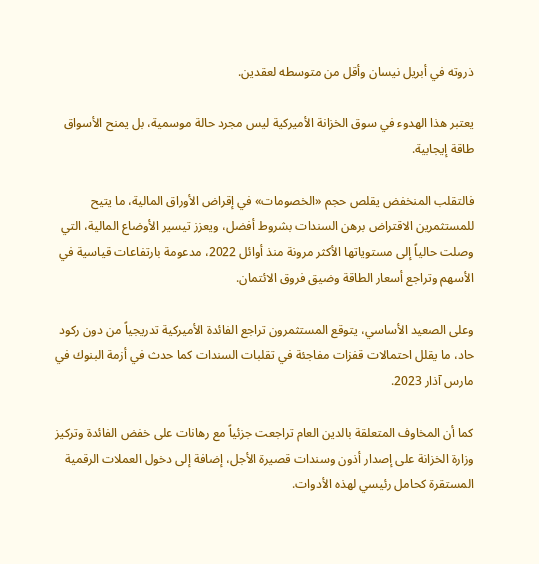ذروته في أبريل نيسان وأقل من متوسطه لعقدين.

يعتبر هذا الهدوء في سوق الخزانة الأميركية ليس مجرد حالة موسمية، بل يمنح الأسواق طاقة إيجابية.

فالتقلب المنخفض يقلص حجم «الخصومات» في إقراض الأوراق المالية، ما يتيح للمستثمرين الاقتراض برهن السندات بشروط أفضل، ويعزز تيسير الأوضاع المالية، التي وصلت حالياً إلى مستوياتها الأكثر مرونة منذ أوائل 2022، مدعومة بارتفاعات قياسية في الأسهم وتراجع أسعار الطاقة وضيق فروق الائتمان.

وعلى الصعيد الأساسي، يتوقع المستثمرون تراجع الفائدة الأميركية تدريجياً من دون ركود حاد، ما يقلل احتمالات قفزات مفاجئة في تقلبات السندات كما حدث في أزمة البنوك في مارس آذار 2023.

كما أن المخاوف المتعلقة بالدين العام تراجعت جزئياً مع رهانات على خفض الفائدة وتركيز وزارة الخزانة على إصدار أذون وسندات قصيرة الأجل، إضافة إلى دخول العملات الرقمية المستقرة كحامل رئيسي لهذه الأدوات.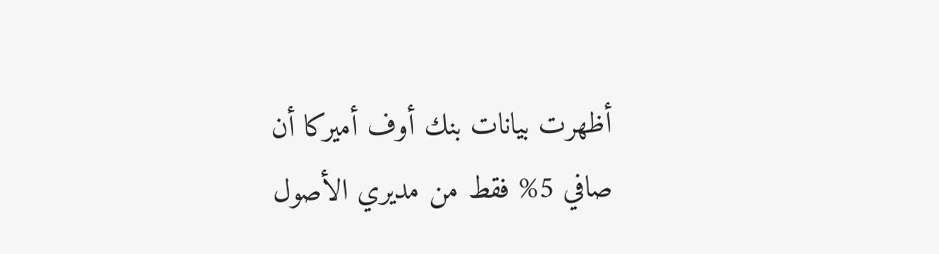أظهرت بيانات بنك أوف أميركا أن صافي 5% فقط من مديري الأصول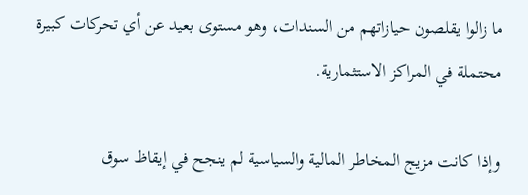ما زالوا يقلصون حيازاتهم من السندات، وهو مستوى بعيد عن أي تحركات كبيرة محتملة في المراكز الاستثمارية.

وإذا كانت مزيج المخاطر المالية والسياسية لم ينجح في إيقاظ سوق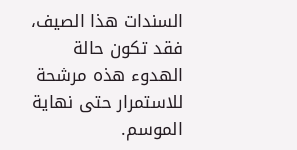السندات هذا الصيف، فقد تكون حالة الهدوء هذه مرشحة للاستمرار حتى نهاية الموسم.